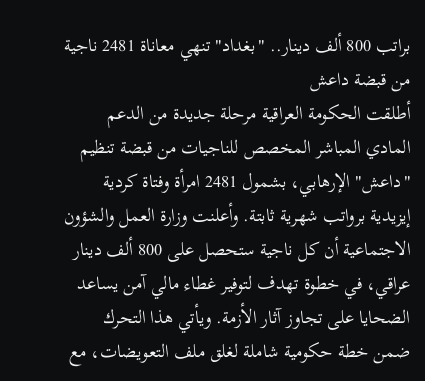براتب 800 ألف دينار.. "بغداد" تنهي معاناة 2481 ناجية من قبضة داعش
أطلقت الحكومة العراقية مرحلة جديدة من الدعم المادي المباشر المخصص للناجيات من قبضة تنظيم "داعش" الإرهابي، بشمول 2481 امرأة وفتاة كردية إيزيدية برواتب شهرية ثابتة. وأعلنت وزارة العمل والشؤون الاجتماعية أن كل ناجية ستحصل على 800 ألف دينار عراقي، في خطوة تهدف لتوفير غطاء مالي آمن يساعد الضحايا على تجاوز آثار الأزمة. ويأتي هذا التحرك ضمن خطة حكومية شاملة لغلق ملف التعويضات، مع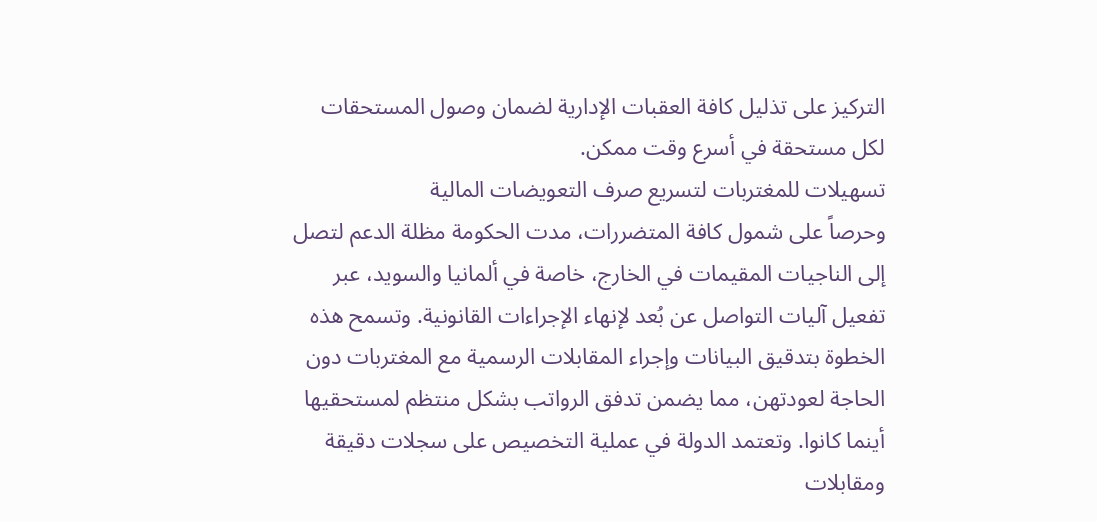التركيز على تذليل كافة العقبات الإدارية لضمان وصول المستحقات لكل مستحقة في أسرع وقت ممكن.
تسهيلات للمغتربات لتسريع صرف التعويضات المالية
وحرصاً على شمول كافة المتضررات، مدت الحكومة مظلة الدعم لتصل إلى الناجيات المقيمات في الخارج، خاصة في ألمانيا والسويد، عبر تفعيل آليات التواصل عن بُعد لإنهاء الإجراءات القانونية. وتسمح هذه الخطوة بتدقيق البيانات وإجراء المقابلات الرسمية مع المغتربات دون الحاجة لعودتهن، مما يضمن تدفق الرواتب بشكل منتظم لمستحقيها أينما كانوا. وتعتمد الدولة في عملية التخصيص على سجلات دقيقة ومقابلات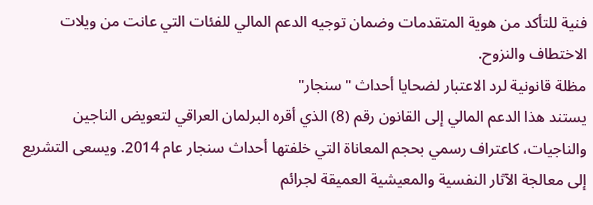فنية للتأكد من هوية المتقدمات وضمان توجيه الدعم المالي للفئات التي عانت من ويلات الاختطاف والنزوح.
مظلة قانونية لرد الاعتبار لضحايا أحداث "سنجار"
يستند هذا الدعم المالي إلى القانون رقم (8) الذي أقره البرلمان العراقي لتعويض الناجين والناجيات، كاعتراف رسمي بحجم المعاناة التي خلفتها أحداث سنجار عام 2014. ويسعى التشريع إلى معالجة الآثار النفسية والمعيشية العميقة لجرائم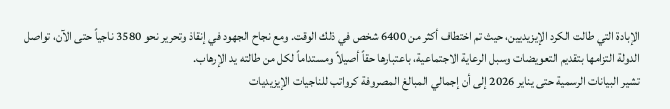الإبادة التي طالت الكرد الإيزيديين، حيث تم اختطاف أكثر من 6400 شخص في ذلك الوقت. ومع نجاح الجهود في إنقاذ وتحرير نحو 3580 ناجياً حتى الآن، تواصل الدولة التزامها بتقديم التعويضات وسبل الرعاية الاجتماعية، باعتبارها حقاً أصيلاً ومستداماً لكل من طالته يد الإرهاب.
تشير البيانات الرسمية حتى يناير 2026 إلى أن إجمالي المبالغ المصروفة كرواتب للناجيات الإيزيديات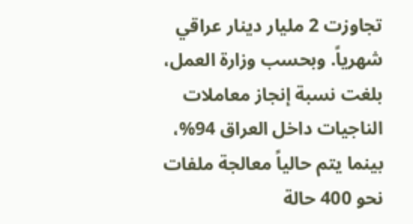تجاوزت 2 مليار دينار عراقي شهرياً. وبحسب وزارة العمل، بلغت نسبة إنجاز معاملات الناجيات داخل العراق 94%، بينما يتم حالياً معالجة ملفات نحو 400 حالة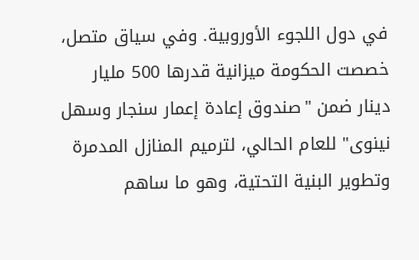في دول اللجوء الأوروبية. وفي سياق متصل، خصصت الحكومة ميزانية قدرها 500 مليار دينار ضمن "صندوق إعادة إعمار سنجار وسهل نينوى" للعام الحالي، لترميم المنازل المدمرة وتطوير البنية التحتية، وهو ما ساهم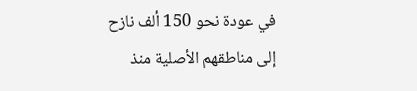في عودة نحو 150 ألف نازح إلى مناطقهم الأصلية منذ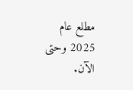مطلع عام 2025 وحتى الآن.